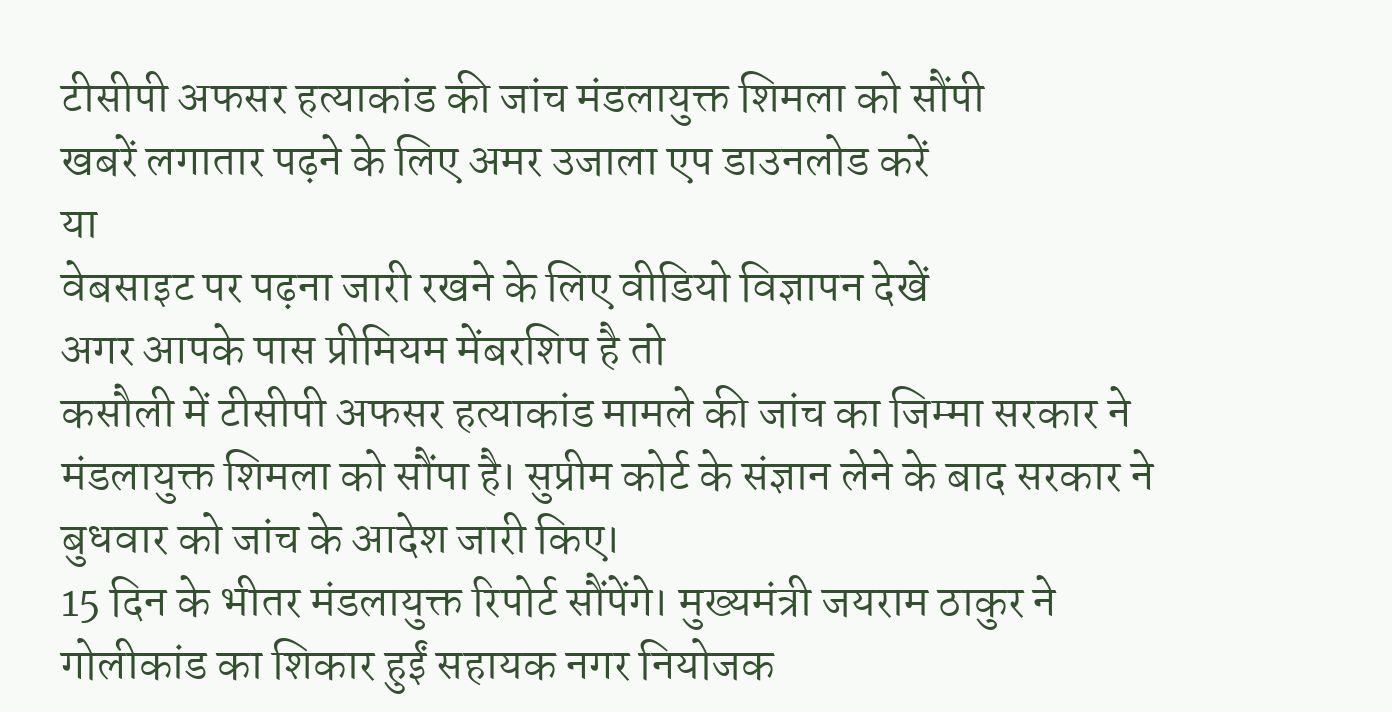टीसीपी अफसर हत्याकांड की जांच मंडलायुक्त शिमला को सौंपी
खबरें लगातार पढ़ने के लिए अमर उजाला एप डाउनलोड करें
या
वेबसाइट पर पढ़ना जारी रखने के लिए वीडियो विज्ञापन देखें
अगर आपके पास प्रीमियम मेंबरशिप है तो
कसौली में टीसीपी अफसर हत्याकांड मामले की जांच का जिम्मा सरकार ने मंडलायुक्त शिमला को सौंपा है। सुप्रीम कोर्ट के संज्ञान लेने के बाद सरकार ने बुधवार को जांच के आदेश जारी किए।
15 दिन के भीतर मंडलायुक्त रिपोर्ट सौंपेंगे। मुख्यमंत्री जयराम ठाकुर ने गोलीकांड का शिकार हुईं सहायक नगर नियोजक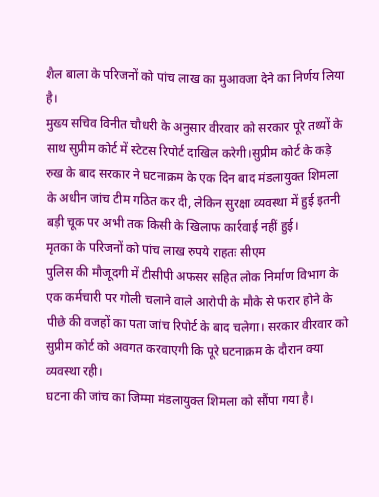शैल बाला के परिजनों को पांच लाख का मुआवजा देने का निर्णय लिया है।
मुख्य सचिव विनीत चौधरी के अनुसार वीरवार को सरकार पूरे तथ्यों के साथ सुप्रीम कोर्ट में स्टेटस रिपोर्ट दाखिल करेगी।सुप्रीम कोर्ट के कड़े रुख के बाद सरकार ने घटनाक्रम के एक दिन बाद मंडलायुक्त शिमला के अधीन जांच टीम गठित कर दी, लेकिन सुरक्षा व्यवस्था में हुई इतनी बड़ी चूक पर अभी तक किसी के खिलाफ कार्रवाई नहीं हुई।
मृतका के परिजनों को पांच लाख रुपये राहतः सीएम
पुलिस की मौजूदगी में टीसीपी अफसर सहित लोक निर्माण विभाग के एक कर्मचारी पर गोली चलाने वाले आरोपी के मौके से फरार होने के पीछे की वजहों का पता जांच रिपोर्ट के बाद चलेगा। सरकार वीरवार को सुप्रीम कोर्ट को अवगत करवाएगी कि पूरे घटनाक्रम के दौरान क्या व्यवस्था रही।
घटना की जांच का जिम्मा मंडलायुक्त शिमला को सौंपा गया है।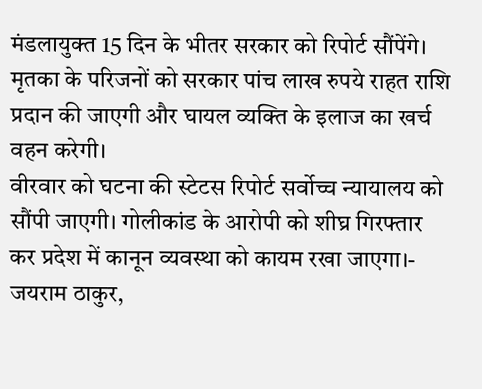मंडलायुक्त 15 दिन के भीतर सरकार को रिपोर्ट सौंपेंगे। मृतका के परिजनों को सरकार पांच लाख रुपये राहत राशि प्रदान की जाएगी और घायल व्यक्ति के इलाज का खर्च वहन करेगी।
वीरवार को घटना की स्टेटस रिपोर्ट सर्वोच्च न्यायालय को सौंपी जाएगी। गोलीकांड के आरोपी को शीघ्र गिरफ्तार कर प्रदेश में कानून व्यवस्था को कायम रखा जाएगा।- जयराम ठाकुर,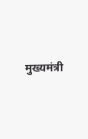मुख्यमंत्री